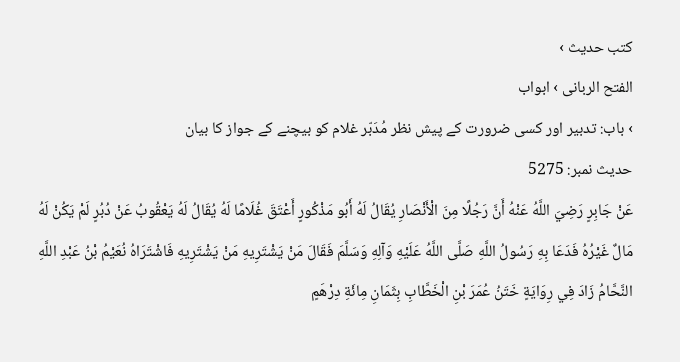کتب حدیث ›
الفتح الربانی › ابواب
› باب: تدبیر اور کسی ضرورت کے پیش نظر مُدَبّر غلام کو بیچنے کے جواز کا بیان
حدیث نمبر: 5275
عَنْ جَابِرٍ رَضِيَ اللَّهُ عَنْهُ أَنَّ رَجُلًا مِنَ الْأَنْصَارِ يُقَالُ لَهُ أَبُو مَذْكُورٍ أَعْتَقَ غُلَامًا لَهُ يُقَالُ لَهُ يَعْقُوبُ عَنْ دُبُرٍ لَمْ يَكُنْ لَهُ مَالٌ غَيْرُهُ فَدَعَا بِهِ رَسُولُ اللَّهِ صَلَّى اللَّهُ عَلَيْهِ وَآلِهِ وَسَلَّمَ فَقَالَ مَنْ يَشْتَرِيهِ مَنْ يَشْتَرِيهِ فَاشْتَرَاهُ نُعَيْمُ بْنُ عَبْدِ اللَّهِ النَّحَّامُ زَادَ فِي رِوَايَةٍ خَتَنُ عُمَرَ بْنِ الْخَطَّابِ بِثَمَانِ مِائَةِ دِرْهَمٍ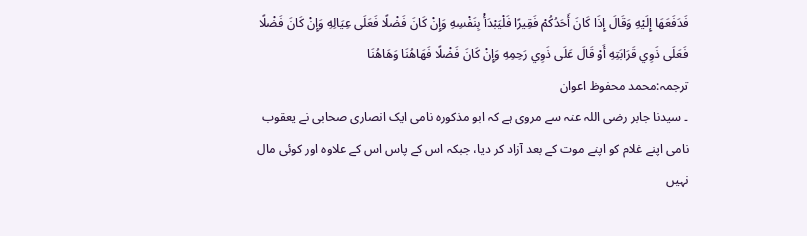فَدَفَعَهَا إِلَيْهِ وَقَالَ إِذَا كَانَ أَحَدُكُمْ فَقِيرًا فَلْيَبْدَأْ بِنَفْسِهِ وَإِنْ كَانَ فَضْلًا فَعَلَى عِيَالِهِ وَإِنْ كَانَ فَضْلًا فَعَلَى ذَوِي قَرَابَتِهِ أَوْ قَالَ عَلَى ذَوِي رَحِمِهِ وَإِنْ كَانَ فَضْلًا فَهَاهُنَا وَهَاهُنَا
ترجمہ:محمد محفوظ اعوان
۔ سیدنا جابر رضی اللہ عنہ سے مروی ہے کہ ابو مذکورہ نامی ایک انصاری صحابی نے یعقوب نامی اپنے غلام کو اپنے موت کے بعد آزاد کر دیا، جبکہ اس کے پاس اس کے علاوہ اور کوئی مال نہیں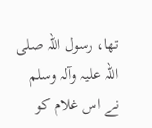تھا، رسول اللہ صلی اللہ علیہ وآلہ وسلم نے اس غلام کو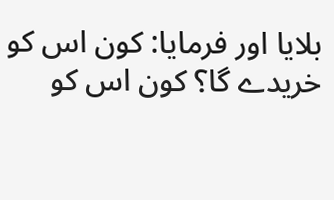بلایا اور فرمایا: کون اس کو خریدے گا؟ کون اس کو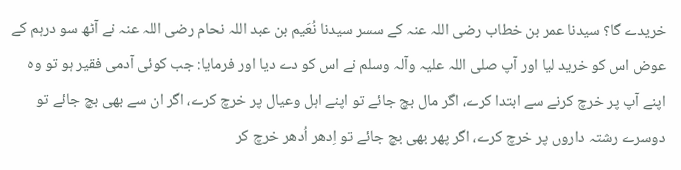خریدے گا؟ سیدنا عمر بن خطاب رضی اللہ عنہ کے سسر سیدنا نُعَیم بن عبد اللہ نحام رضی اللہ عنہ نے آٹھ سو درہم کے عوض اس کو خرید لیا اور آپ صلی اللہ علیہ وآلہ وسلم نے اس کو دے دیا اور فرمایا: جب کوئی آدمی فقیر ہو تو وہ اپنے آپ پر خرچ کرنے سے ابتدا کرے، اگر مال بچ جائے تو اپنے اہل وعیال پر خرچ کرے، اگر ان سے بھی بچ جائے تو دوسرے رشتہ داروں پر خرچ کرے، اگر پھر بھی بچ جائے تو اِدھر اُدھر خرچ کر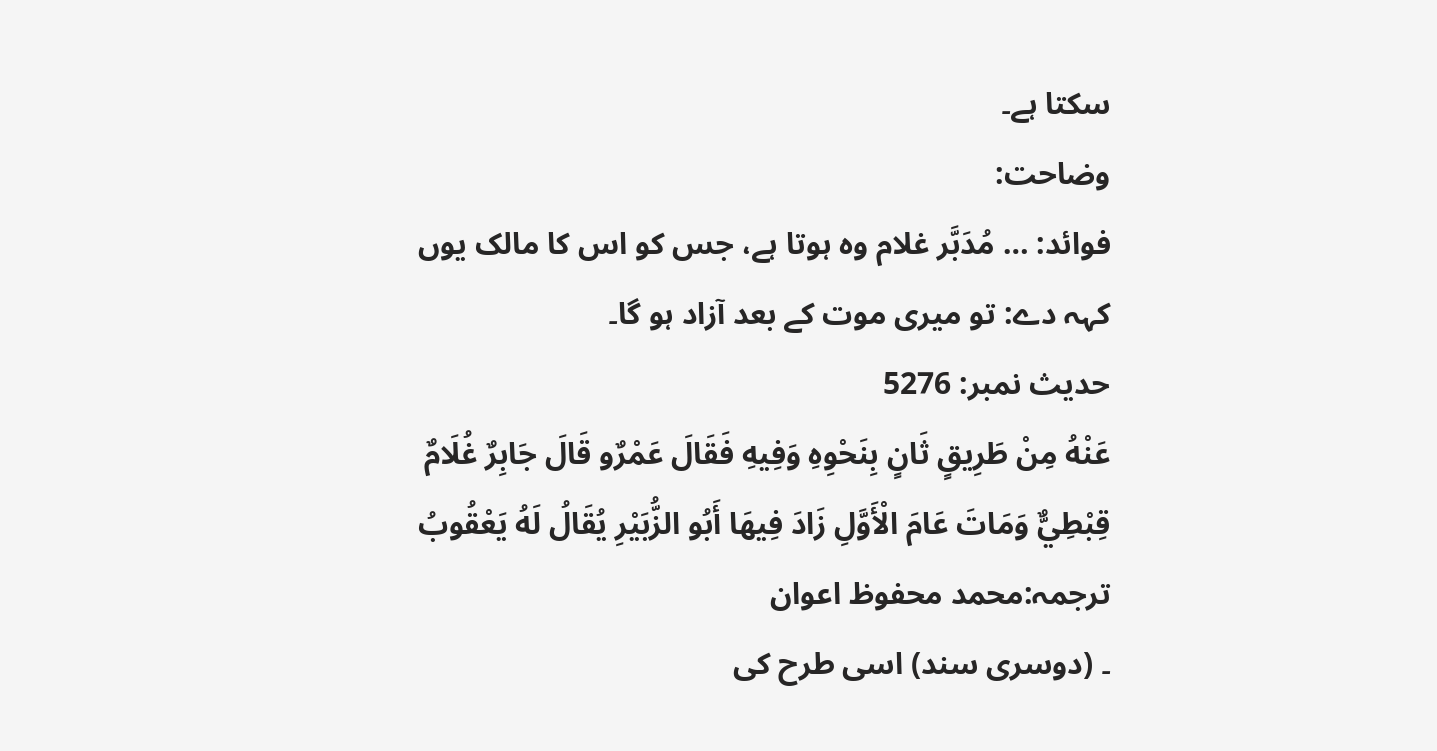سکتا ہے۔
وضاحت:
فوائد: … مُدَبَّر غلام وہ ہوتا ہے، جس کو اس کا مالک یوں کہہ دے: تو میری موت کے بعد آزاد ہو گا۔
حدیث نمبر: 5276
عَنْهُ مِنْ طَرِيقٍ ثَانٍ بِنَحْوِهِ وَفِيهِ فَقَالَ عَمْرٌو قَالَ جَابِرٌ غُلَامٌ قِبْطِيٌّ وَمَاتَ عَامَ الْأَوَّلِ زَادَ فِيهَا أَبُو الزُّبَيْرِ يُقَالُ لَهُ يَعْقُوبُ
ترجمہ:محمد محفوظ اعوان
۔ (دوسری سند) اسی طرح کی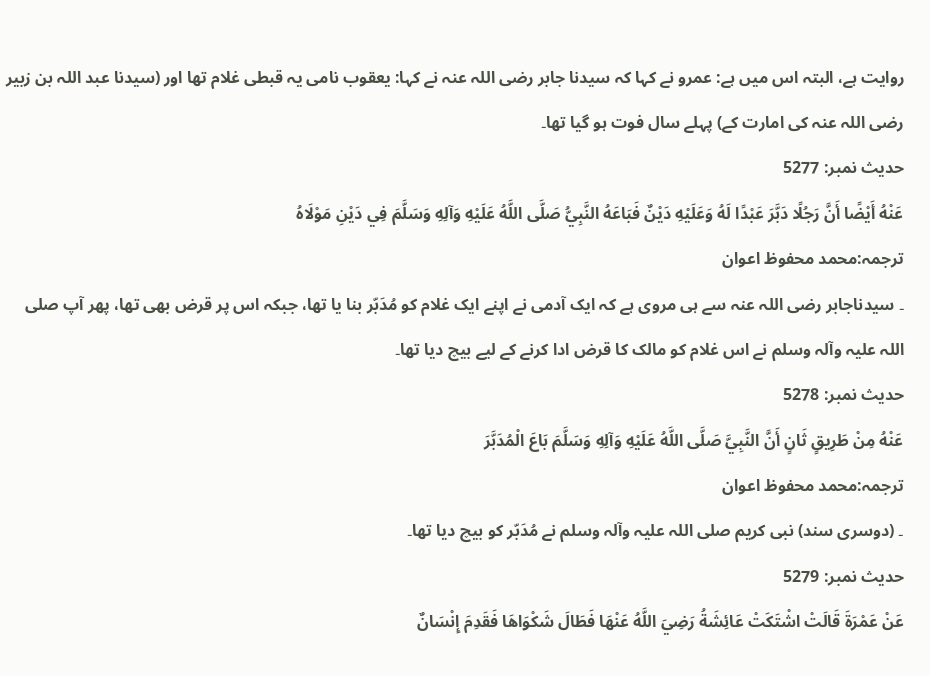روایت ہے، البتہ اس میں ہے: عمرو نے کہا کہ سیدنا جابر رضی اللہ عنہ نے کہا: یعقوب نامی یہ قبطی غلام تھا اور (سیدنا عبد اللہ بن زبیر رضی اللہ عنہ کی امارت کے) پہلے سال فوت ہو گیا تھا۔
حدیث نمبر: 5277
عَنْهُ أَيْضًا أَنَّ رَجُلًا دَبَّرَ عَبْدًا لَهُ وَعَلَيْهِ دَيْنٌ فَبَاعَهُ النَّبِيُّ صَلَّى اللَّهُ عَلَيْهِ وَآلِهِ وَسَلَّمَ فِي دَيْنِ مَوْلَاهُ
ترجمہ:محمد محفوظ اعوان
۔ سیدناجابر رضی اللہ عنہ سے ہی مروی ہے کہ ایک آدمی نے اپنے ایک غلام کو مُدَبّر بنا یا تھا، جبکہ اس پر قرض بھی تھا، پھر آپ صلی اللہ علیہ وآلہ وسلم نے اس غلام کو مالک کا قرض ادا کرنے کے لیے بیچ دیا تھا۔
حدیث نمبر: 5278
عَنْهُ مِنْ طَرِيقٍ ثَانٍ أَنَّ النَّبِيَّ صَلَّى اللَّهُ عَلَيْهِ وَآلِهِ وَسَلَّمَ بَاعَ الْمُدَبَّرَ
ترجمہ:محمد محفوظ اعوان
۔ (دوسری سند) نبی کریم صلی اللہ علیہ وآلہ وسلم نے مُدَبّر کو بیچ دیا تھا۔
حدیث نمبر: 5279
عَنْ عَمْرَةَ قَالَتْ اشْتَكَتْ عَائِشَةُ رَضِيَ اللَّهُ عَنْهَا فَطَالَ شَكْوَاهَا فَقَدِمَ إِنْسَانٌ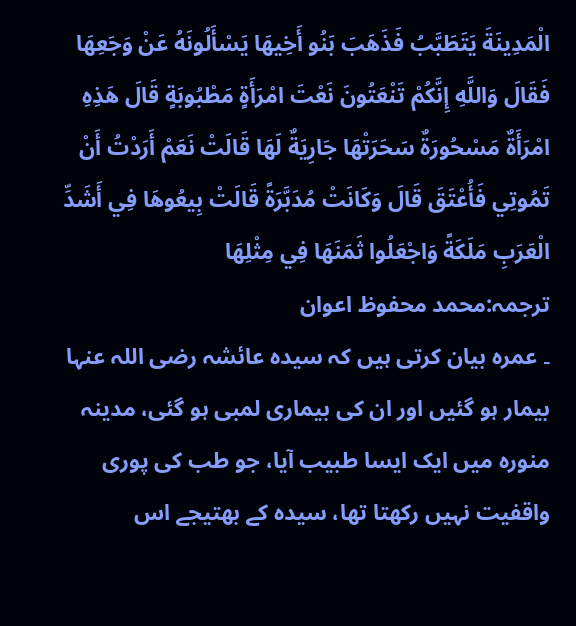الْمَدِينَةَ يَتَطَبَّبُ فَذَهَبَ بَنُو أَخِيهَا يَسْأَلُونَهُ عَنْ وَجَعِهَا فَقَالَ وَاللَّهِ إِنَّكُمْ تَنْعَتُونَ نَعْتَ امْرَأَةٍ مَطْبُوبَةٍ قَالَ هَذِهِ امْرَأَةٌ مَسْحُورَةٌ سَحَرَتْهَا جَارِيَةٌ لَهَا قَالَتْ نَعَمْ أَرَدْتُ أَنْ تَمُوتِي فَأُعْتَقَ قَالَ وَكَانَتْ مُدَبَّرَةً قَالَتْ بِيعُوهَا فِي أَشَدِّ الْعَرَبِ مَلَكَةً وَاجْعَلُوا ثَمَنَهَا فِي مِثْلِهَا
ترجمہ:محمد محفوظ اعوان
۔ عمرہ بیان کرتی ہیں کہ سیدہ عائشہ رضی اللہ عنہا بیمار ہو گئیں اور ان کی بیماری لمبی ہو گئی، مدینہ منورہ میں ایک ایسا طبیب آیا، جو طب کی پوری واقفیت نہیں رکھتا تھا، سیدہ کے بھتیجے اس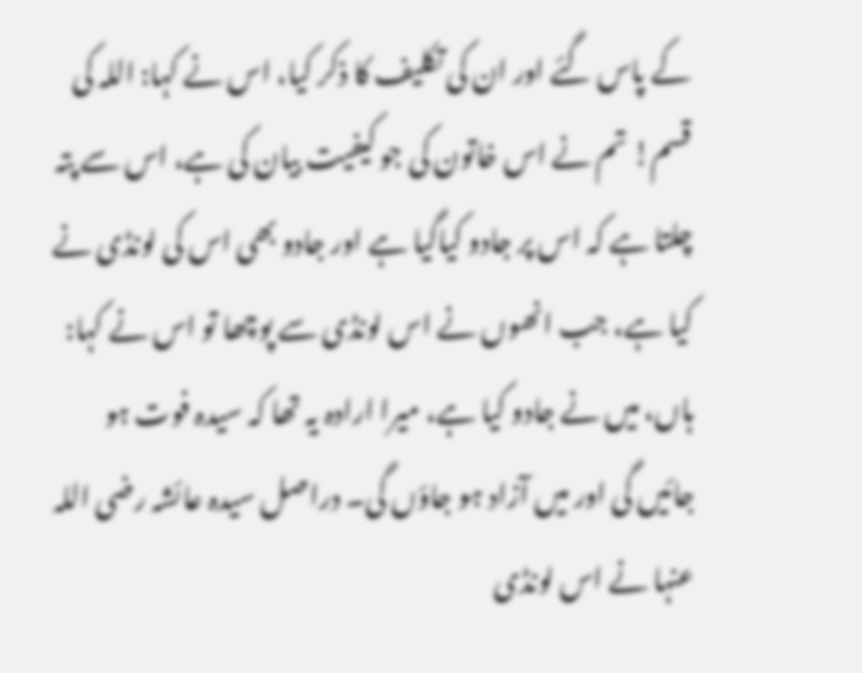کے پاس گئے اور ان کی تکلیف کا ذکر کیا، اس نے کہا: اللہ کی قسم! تم نے اس خاتون کی جو کیفیت بیان کی ہے، اس سے پتہ چلتا ہے کہ اس پر جادو کیاگیا ہے اور جادو بھی اس کی لونڈی نے کیا ہے، جب انھوں نے اس لونڈی سے پوچھا تو اس نے کہا: ہاں، میں نے جادو کیا ہے، میرا ارادہ یہ تھا کہ سیدہ فوت ہو جائیں گی اور میں آزاد ہو جاؤں گی۔ دراصل سیدہ عائشہ رضی اللہ عنہا نے اس لونڈی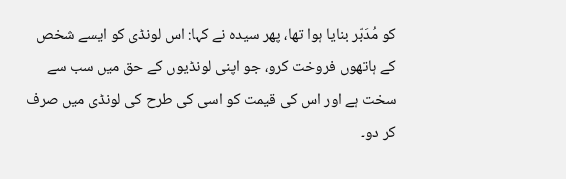کو مُدَبّر بنایا ہوا تھا، پھر سیدہ نے کہا: اس لونڈی کو ایسے شخص کے ہاتھوں فروخت کرو، جو اپنی لونڈیوں کے حق میں سب سے سخت ہے اور اس کی قیمت کو اسی کی طرح کی لونڈی میں صرف کر دو۔